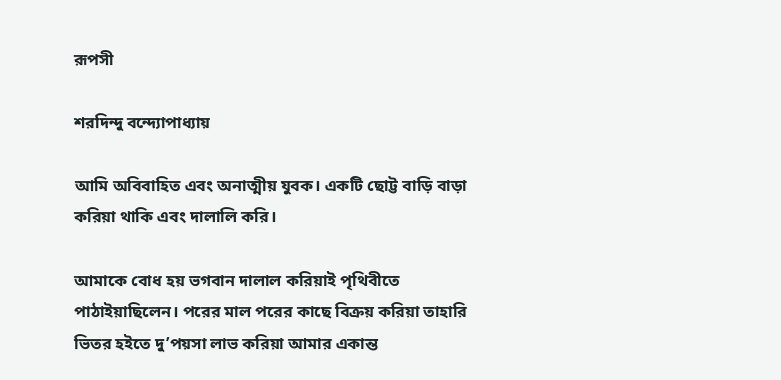রূপসী

শরদিন্দু বন্দ্যোপাধ্যায়

আমি অবিবাহিত এবং অনাত্মীয় যুবক। একটি ছোট্ট বাড়ি বাড়া করিয়া থাকি এবং দালালি করি।

আমাকে বোধ হয় ভগবান দালাল করিয়াই পৃথিবীতে পাঠাইয়াছিলেন। পরের মাল পরের কাছে বিক্রয় করিয়া তাহারি ভিতর হইতে দু’পয়সা লাভ করিয়া আমার একান্ত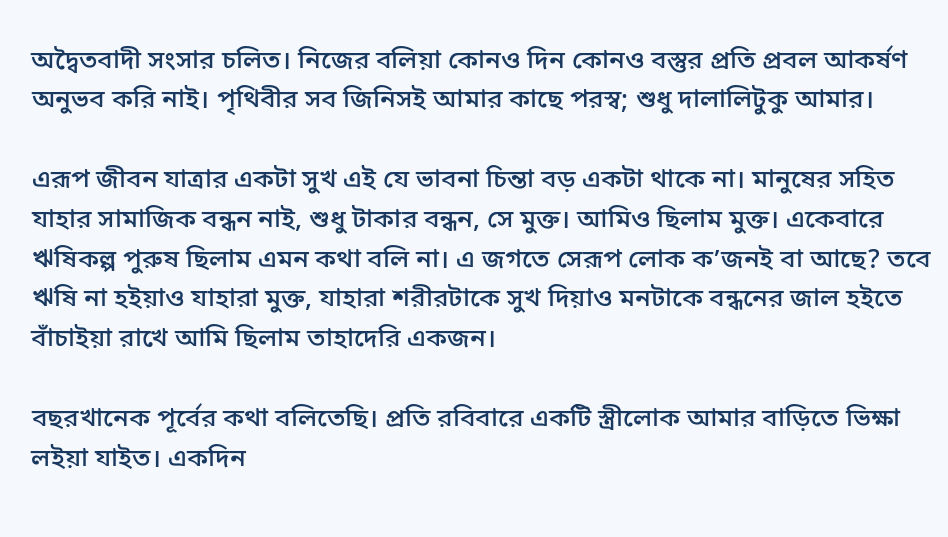অদ্বৈতবাদী সংসার চলিত। নিজের বলিয়া কোনও দিন কোনও বস্তুর প্রতি প্রবল আকর্ষণ অনুভব করি নাই। পৃথিবীর সব জিনিসই আমার কাছে পরস্ব; শুধু দালালিটুকু আমার।

এরূপ জীবন যাত্রার একটা সুখ এই যে ভাবনা চিন্তা বড় একটা থাকে না। মানুষের সহিত যাহার সামাজিক বন্ধন নাই, শুধু টাকার বন্ধন, সে মুক্ত। আমিও ছিলাম মুক্ত। একেবারে ঋষিকল্প পুরুষ ছিলাম এমন কথা বলি না। এ জগতে সেরূপ লোক ক’জনই বা আছে? তবে ঋষি না হইয়াও যাহারা মুক্ত, যাহারা শরীরটাকে সুখ দিয়াও মনটাকে বন্ধনের জাল হইতে বাঁচাইয়া রাখে আমি ছিলাম তাহাদেরি একজন।

বছরখানেক পূর্বের কথা বলিতেছি। প্রতি রবিবারে একটি স্ত্রীলোক আমার বাড়িতে ভিক্ষা লইয়া যাইত। একদিন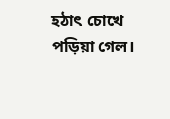হঠাৎ চোখে পড়িয়া গেল।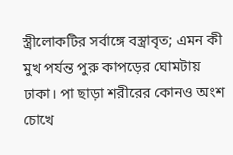স্ত্রীলোকটির সর্বাঙ্গে বস্ত্রাবৃত; এমন কী মুখ পর্যন্ত পুরু কাপড়ের ঘোমটায় ঢাকা। পা ছাড়া শরীরের কোনও অংশ চোখে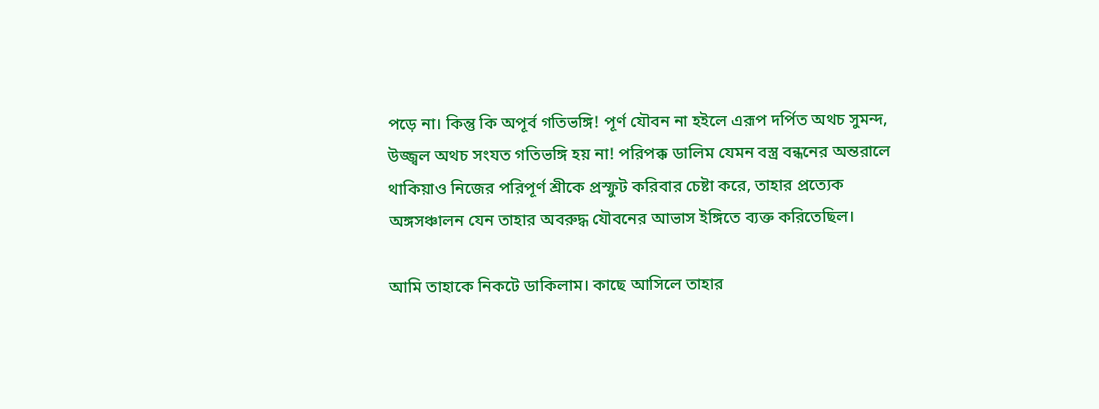পড়ে না। কিন্তু কি অপূর্ব গতিভঙ্গি! পূর্ণ যৌবন না হইলে এরূপ দর্পিত অথচ সুমন্দ, উজ্জ্বল অথচ সংযত গতিভঙ্গি হয় না! পরিপক্ক ডালিম যেমন বস্ত্র বন্ধনের অন্তরালে থাকিয়াও নিজের পরিপূর্ণ শ্রীকে প্রস্ফুট করিবার চেষ্টা করে, তাহার প্রত্যেক অঙ্গসঞ্চালন যেন তাহার অবরুদ্ধ যৌবনের আভাস ইঙ্গিতে ব্যক্ত করিতেছিল।

আমি তাহাকে নিকটে ডাকিলাম। কাছে আসিলে তাহার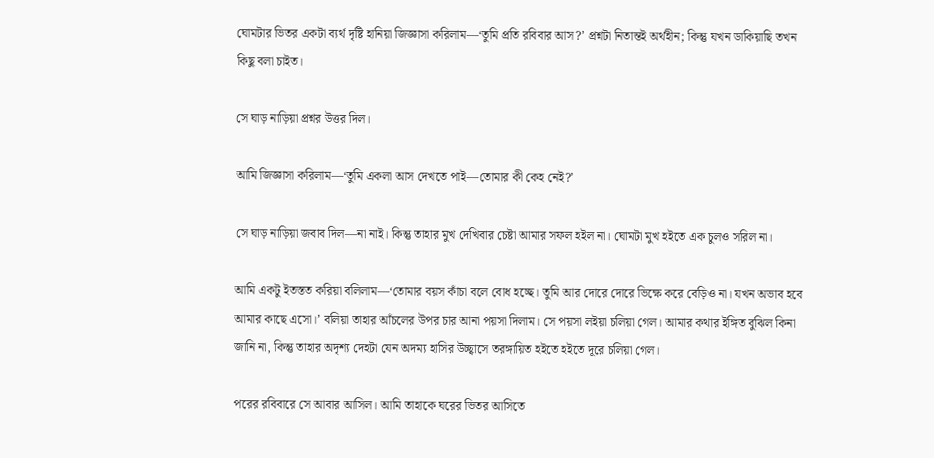ঘোমটার ভিতর একটা ব্যর্থ দৃষ্টি হানিয়া জিজ্ঞাসা করিলাম—‘তুমি প্রতি রবিবার আস?’ প্রশ্নটা নিতান্তই অর্থহীন; কিন্তু যখন ডাকিয়াছি তখন কিছু বলা চাইত।

সে ঘাড় নাড়িয়া প্রশ্নর উত্তর দিল।

আমি জিজ্ঞাসা করিলাম—‘তুমি একলা আস দেখতে পাই—তোমার কী কেহ নেই?’

সে ঘাড় নাড়িয়া জবাব দিল—না নাই। কিন্তু তাহার মুখ দেখিবার চেষ্টা আমার সফল হইল না। ঘোমটা মুখ হইতে এক চুলও সরিল না।

আমি একটু ইতস্তত করিয়া বলিলাম—‘তোমার বয়স কাঁচা বলে বোধ হচ্ছে। তুমি আর দোরে দোরে ভিক্ষে করে বেড়িও না। যখন অভাব হবে আমার কাছে এসো।’ বলিয়া তাহার আঁচলের উপর চার আনা পয়সা দিলাম। সে পয়সা লইয়া চলিয়া গেল। আমার কথার ইঙ্গিত বুঝিল কিনা জানি না, কিন্তু তাহার অদৃশ্য দেহটা যেন অদম্য হাসির উচ্ছ্বাসে তরঙ্গায়িত হইতে হইতে দূরে চলিয়া গেল।

পরের রবিবারে সে আবার আসিল। আমি তাহাকে ঘরের ভিতর আসিতে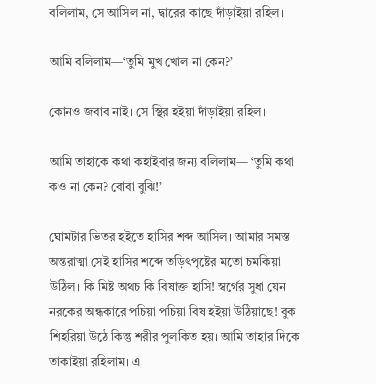বলিলাম, সে আসিল না, দ্বারের কাছে দাঁড়াইয়া রহিল।

আমি বলিলাম—‘তুমি মুখ খোল না কেন?’

কোনও জবাব নাই। সে স্থির হইয়া দাঁড়াইয়া রহিল।

আমি তাহাকে কথা কহাইবার জন্য বলিলাম— ‘তুমি কথা কও না কেন? বোবা বুঝি!’

ঘোমটার ভিতর হইতে হাসির শব্দ আসিল। আমার সমস্ত অন্তরাত্মা সেই হাসির শব্দে তড়িৎপৃষ্টের মতো চমকিয়া উঠিল। কি মিষ্ট অথচ কি বিষাক্ত হাসি! স্বর্গের সুধা যেন নরকের অন্ধকারে পচিয়া পচিয়া বিষ হইয়া উঠিয়াছে! বুক শিহরিয়া উঠে কিন্তু শরীর পুলকিত হয়। আমি তাহার দিকে তাকাইয়া রহিলাম। এ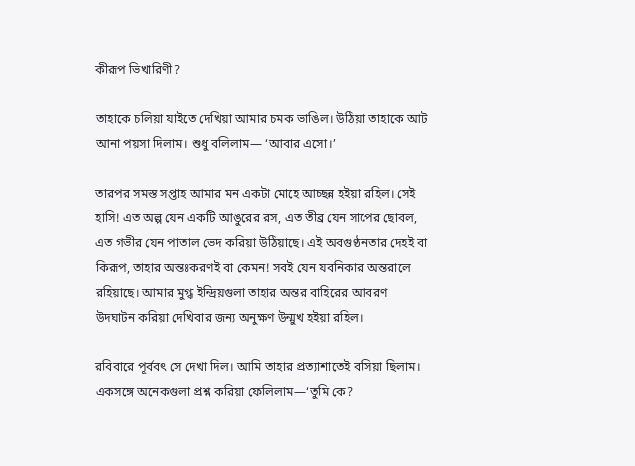কীরূপ ভিখারিণী?

তাহাকে চলিয়া যাইতে দেখিয়া আমার চমক ভাঙিল। উঠিয়া তাহাকে আট আনা পয়সা দিলাম। শুধু বলিলাম— ‘আবার এসো।’

তারপর সমস্ত সপ্তাহ আমার মন একটা মোহে আচ্ছন্ন হইয়া রহিল। সেই হাসি! এত অল্প যেন একটি আঙুরের রস, এত তীব্র যেন সাপের ছোবল, এত গভীর যেন পাতাল ভেদ করিয়া উঠিয়াছে। এই অবগুণ্ঠনতার দেহই বা কিরূপ, তাহার অন্তঃকরণই বা কেমন! সবই যেন যবনিকার অন্তরালে রহিয়াছে। আমার মুগ্ধ ইন্দ্রিয়গুলা তাহার অন্তর বাহিরের আবরণ উদঘাটন করিয়া দেখিবার জন্য অনুক্ষণ উন্মুখ হইয়া রহিল।

রবিবারে পূর্ববৎ সে দেখা দিল। আমি তাহার প্রত্যাশাতেই বসিয়া ছিলাম। একসঙ্গে অনেকগুলা প্রশ্ন করিয়া ফেলিলাম—‘তুমি কে?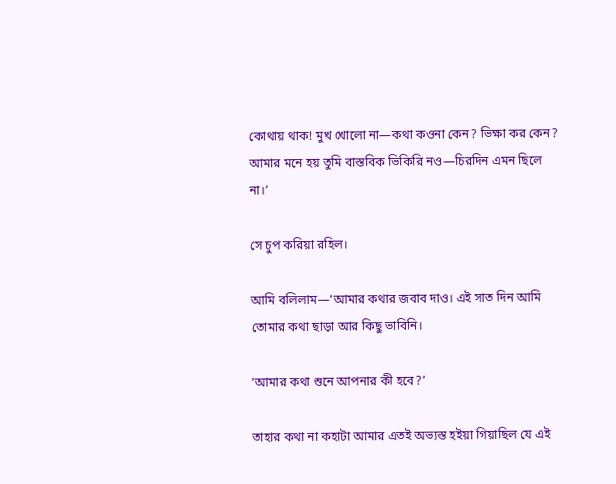কোথায় থাক! মুখ খোলো না—কথা কওনা কেন? ভিক্ষা কর কেন? আমার মনে হয় তুমি বাস্তবিক ভিকিরি নও—চিরদিন এমন ছিলে না।’

সে চুপ করিয়া রহিল।

আমি বলিলাম—‘আমার কথার জবাব দাও। এই সাত দিন আমি তোমার কথা ছাড়া আর কিছু ভাবিনি।

‘আমার কথা শুনে আপনার কী হবে?’

তাহার কথা না কহাটা আমার এতই অভ্যস্ত হইয়া গিয়াছিল যে এই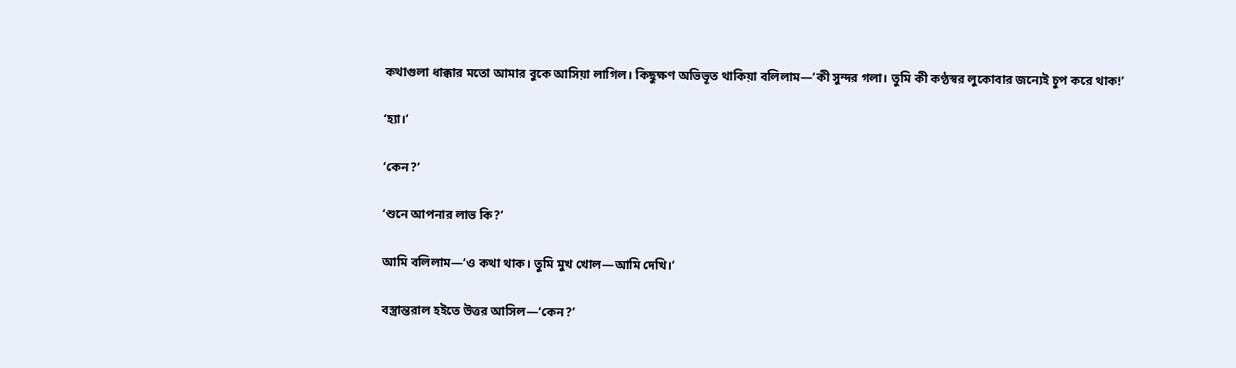কথাগুলা ধাক্কার মতো আমার বুকে আসিয়া লাগিল। কিছুক্ষণ অভিভূত থাকিয়া বলিলাম—‘কী সুন্দর গলা। তুমি কী কণ্ঠস্বর লুকোবার জন্যেই চুপ করে থাক!’

‘হ্যা।’

‘কেন?’

‘শুনে আপনার লাভ কি?’

আমি বলিলাম—‘ও কথা থাক। তুমি মুখ খোল—আমি দেখি।’

বস্ত্রান্তরাল হইতে উত্তর আসিল—‘কেন?’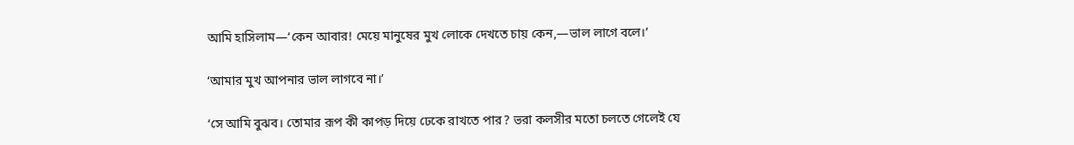আমি হাসিলাম—‘কেন আবার! মেয়ে মানুষের মুখ লোকে দেখতে চায় কেন,—ভাল লাগে বলে।’

‘আমার মুখ আপনার ভাল লাগবে না।’

‘সে আমি বুঝব। তোমার রূপ কী কাপড় দিয়ে ঢেকে রাখতে পার? ভরা কলসীর মতো চলতে গেলেই যে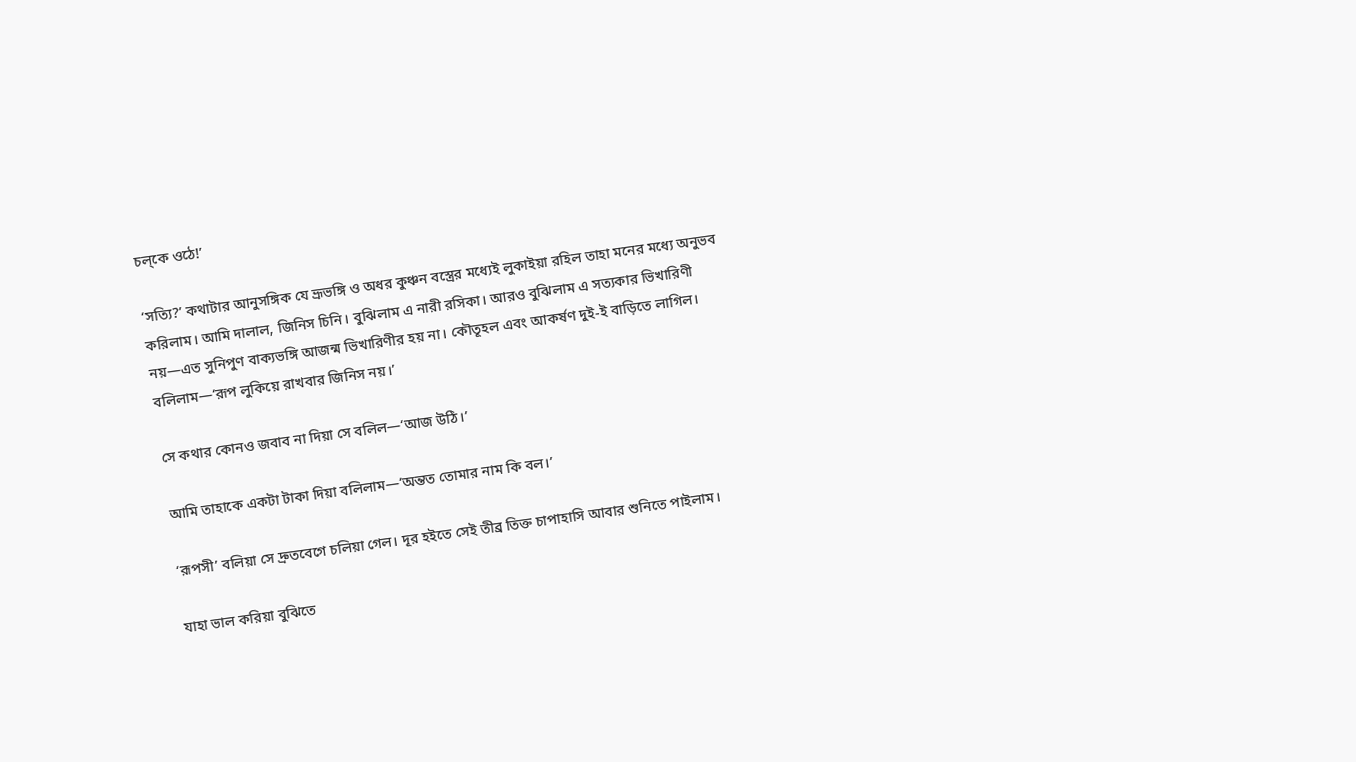চল্‌কে ওঠে!’

‘সত্যি?’ কথাটার আনুসঙ্গিক যে ভ্রূভঙ্গি ও অধর কুঞ্চন বস্ত্রের মধ্যেই লুকাইয়া রহিল তাহা মনের মধ্যে অনুভব করিলাম। আমি দালাল, জিনিস চিনি। বুঝিলাম এ নারী রসিকা। আরও বুঝিলাম এ সত্যকার ভিখারিণী নয়—এত সুনিপুণ বাক্যভঙ্গি আজন্ম ভিখারিণীর হয় না। কৌতূহল এবং আকর্ষণ দুই-ই বাড়িতে লাগিল। বলিলাম—‘রূপ লুকিয়ে রাখবার জিনিস নয়।’

সে কথার কোনও জবাব না দিয়া সে বলিল—‘আজ উঠি।’

আমি তাহাকে একটা টাকা দিয়া বলিলাম—‘অন্তত তোমার নাম কি বল।’

‘রূপসী’ বলিয়া সে দ্রুতবেগে চলিয়া গেল। দূর হইতে সেই তীব্র তিক্ত চাপাহাসি আবার শুনিতে পাইলাম।

যাহা ভাল করিয়া বুঝিতে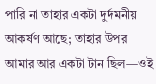পারি না তাহার একটা দুর্দমনীয় আকর্ষণ আছে; তাহার উপর আমার আর একটা টান ছিল—ওই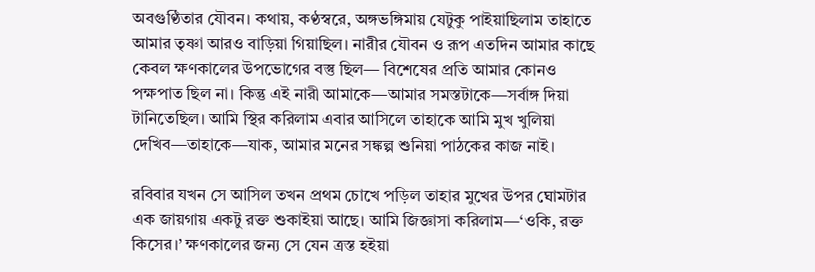অবগুণ্ঠিতার যৌবন। কথায়, কণ্ঠস্বরে, অঙ্গভঙ্গিমায় যেটুকু পাইয়াছিলাম তাহাতে আমার তৃষ্ণা আরও বাড়িয়া গিয়াছিল। নারীর যৌবন ও রূপ এতদিন আমার কাছে কেবল ক্ষণকালের উপভোগের বস্তু ছিল— বিশেষের প্রতি আমার কোনও পক্ষপাত ছিল না। কিন্তু এই নারী আমাকে—আমার সমস্তটাকে—সর্বাঙ্গ দিয়া টানিতেছিল। আমি স্থির করিলাম এবার আসিলে তাহাকে আমি মুখ খুলিয়া দেখিব—তাহাকে—যাক, আমার মনের সঙ্কল্প শুনিয়া পাঠকের কাজ নাই।

রবিবার যখন সে আসিল তখন প্রথম চোখে পড়িল তাহার মুখের উপর ঘোমটার এক জায়গায় একটু রক্ত শুকাইয়া আছে। আমি জিজ্ঞাসা করিলাম—‘ওকি, রক্ত কিসের।’ ক্ষণকালের জন্য সে যেন ত্রস্ত হইয়া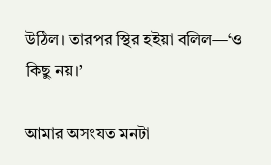উঠিল। তারপর স্থির হইয়া বলিল—‘ও কিছু নয়।’

আমার অসংযত মনটা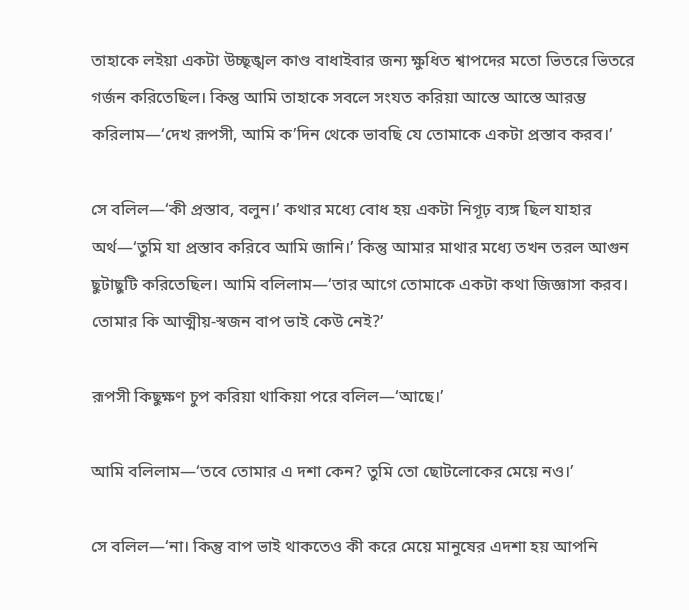তাহাকে লইয়া একটা উচ্ছৃঙ্খল কাণ্ড বাধাইবার জন্য ক্ষুধিত শ্বাপদের মতো ভিতরে ভিতরে গর্জন করিতেছিল। কিন্তু আমি তাহাকে সবলে সংযত করিয়া আস্তে আস্তে আরম্ভ করিলাম—‘দেখ রূপসী, আমি ক’দিন থেকে ভাবছি যে তোমাকে একটা প্রস্তাব করব।’

সে বলিল—‘কী প্রস্তাব, বলুন।’ কথার মধ্যে বোধ হয় একটা নিগূঢ় ব্যঙ্গ ছিল যাহার অর্থ—‘তুমি যা প্রস্তাব করিবে আমি জানি।’ কিন্তু আমার মাথার মধ্যে তখন তরল আগুন ছুটাছুটি করিতেছিল। আমি বলিলাম—‘তার আগে তোমাকে একটা কথা জিজ্ঞাসা করব। তোমার কি আত্মীয়-স্বজন বাপ ভাই কেউ নেই?’

রূপসী কিছুক্ষণ চুপ করিয়া থাকিয়া পরে বলিল—‘আছে।’

আমি বলিলাম—‘তবে তোমার এ দশা কেন? তুমি তো ছোটলোকের মেয়ে নও।’

সে বলিল—‘না। কিন্তু বাপ ভাই থাকতেও কী করে মেয়ে মানুষের এদশা হয় আপনি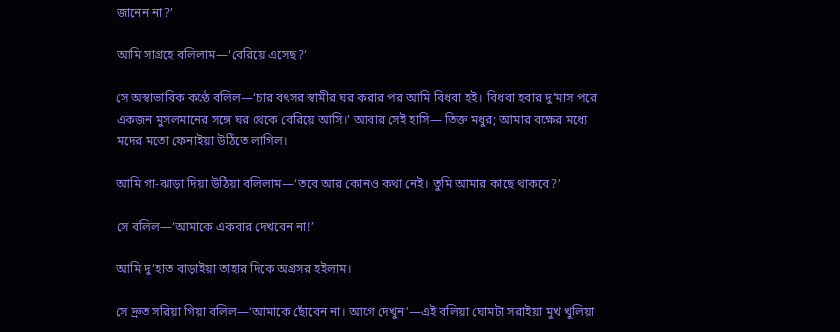জানেন না?’

আমি সাগ্রহে বলিলাম—‘বেরিয়ে এসেছ?’

সে অস্বাভাবিক কণ্ঠে বলিল—‘চার বৎসর স্বামীর ঘর করার পর আমি বিধবা হই। বিধবা হবার দু’মাস পরে একজন মুসলমানের সঙ্গে ঘর থেকে বেরিয়ে আসি।’ আবার সেই হাসি— তিক্ত মধুর; আমার বক্ষের মধ্যে মদের মতো ফেনাইয়া উঠিতে লাগিল।

আমি গা-ঝাড়া দিয়া উঠিয়া বলিলাম—‘তবে আর কোনও কথা নেই। তুমি আমার কাছে থাকবে?’

সে বলিল—‘আমাকে একবার দেখবেন না!’

আমি দু’হাত বাড়াইয়া তাহার দিকে অগ্রসর হইলাম।

সে দ্রুত সরিয়া গিয়া বলিল—‘আমাকে ছোঁবেন না। আগে দেখুন’—এই বলিয়া ঘোমটা সরাইয়া মুখ খুলিয়া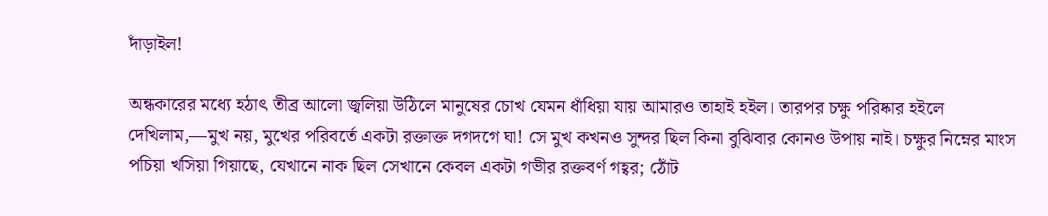দাঁড়াইল!

অন্ধকারের মধ্যে হঠাৎ তীব্র আলো জ্বলিয়া উঠিলে মানুষের চোখ যেমন ধাঁধিয়া যায় আমারও তাহাই হইল। তারপর চক্ষু পরিষ্কার হইলে দেখিলাম,—মুখ নয়, মুখের পরিবর্তে একটা রক্তাক্ত দগদগে ঘা! সে মুখ কখনও সুন্দর ছিল কিনা বুঝিবার কোনও উপায় নাই। চক্ষুর নিম্নের মাংস পচিয়া খসিয়া গিয়াছে, যেখানে নাক ছিল সেখানে কেবল একটা গভীর রক্তবর্ণ গহ্বর; ঠোঁট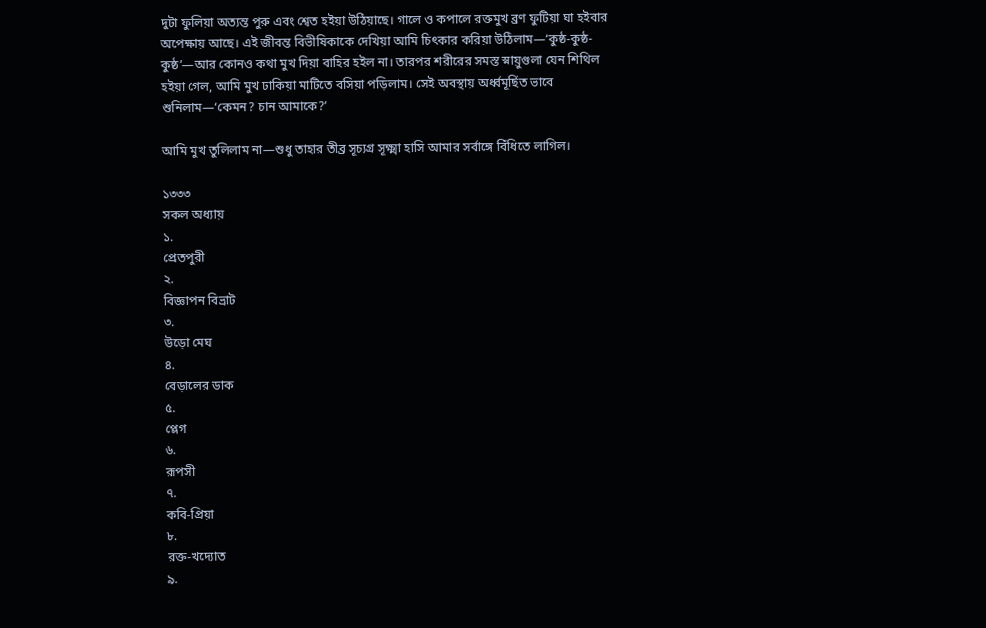দুটা ফুলিয়া অত্যন্ত পুরু এবং শ্বেত হইয়া উঠিয়াছে। গালে ও কপালে রক্তমুখ ব্রণ ফুটিয়া ঘা হইবার অপেক্ষায় আছে। এই জীবন্ত বিভীষিকাকে দেখিয়া আমি চিৎকার করিয়া উঠিলাম—‘কুষ্ঠ-কুষ্ঠ-কুষ্ঠ’—আর কোনও কথা মুখ দিয়া বাহির হইল না। তারপর শরীরের সমস্ত স্নায়ুগুলা যেন শিথিল হইয়া গেল, আমি মুখ ঢাকিয়া মাটিতে বসিয়া পড়িলাম। সেই অবস্থায় অর্ধ্বমূৰ্ছিত ভাবে শুনিলাম—‘কেমন? চান আমাকে?’

আমি মুখ তুলিলাম না—শুধু তাহার তীব্র সূচ্যগ্র সূক্ষ্মা হাসি আমার সর্বাঙ্গে বিঁধিতে লাগিল।

১৩৩৩
সকল অধ্যায়
১.
প্রেতপুরী
২.
বিজ্ঞাপন বিভ্রাট
৩.
উড়ো মেঘ
৪.
বেড়ালের ডাক
৫.
প্লেগ
৬.
রূপসী
৭.
কবি-প্রিয়া
৮.
রক্ত-খদ্যোত
৯.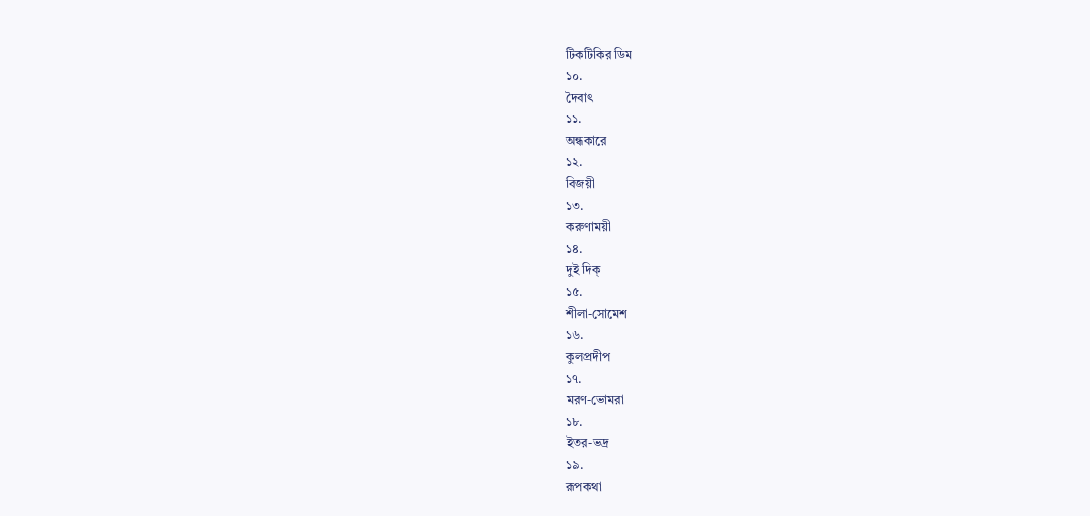টিকটিকির ডিম
১০.
দৈবাৎ
১১.
অন্ধকারে
১২.
বিজয়ী
১৩.
করুণাময়ী
১৪.
দুই দিক্
১৫.
শীলা-সোমেশ
১৬.
কুলপ্রদীপ
১৭.
মরণ-ভোমরা
১৮.
ইতর-ভদ্র
১৯.
রূপকথা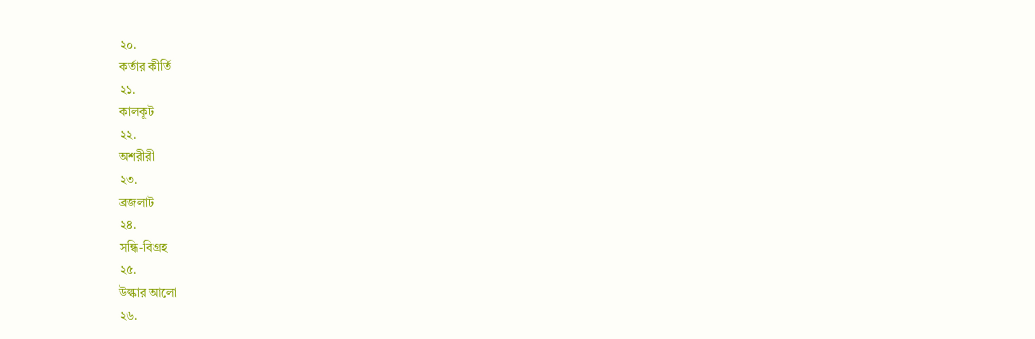২০.
কর্তার কীর্তি
২১.
কালকূট
২২.
অশরীরী
২৩.
ব্রজলাট
২৪.
সন্ধি-বিগ্রহ
২৫.
উল্কার আলো
২৬.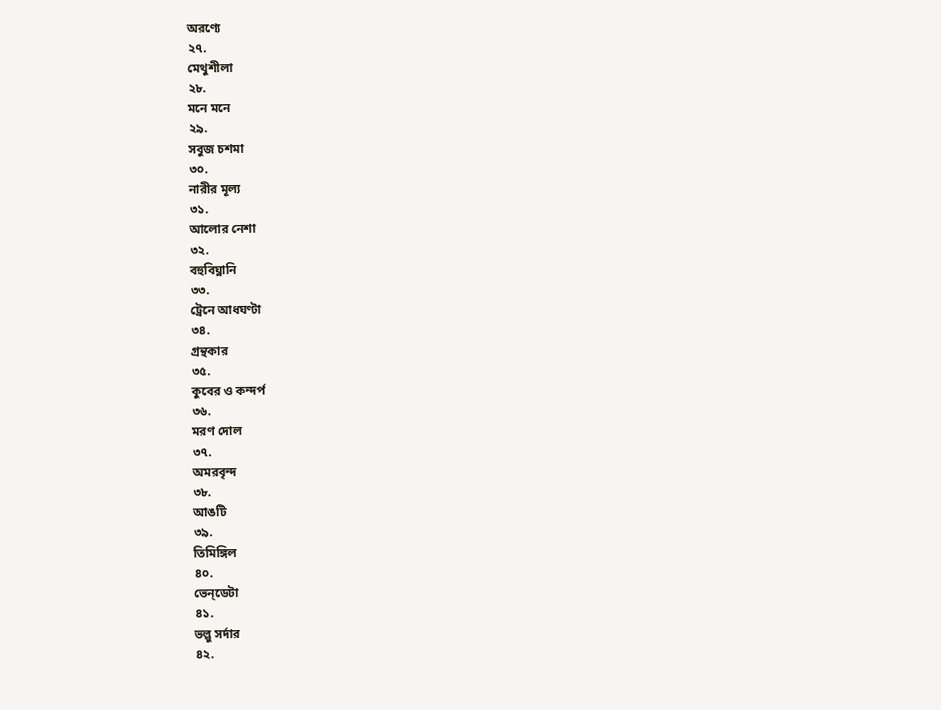অরণ্যে
২৭.
মেথুশীলা
২৮.
মনে মনে
২৯.
সবুজ চশমা
৩০.
নারীর মূল্য
৩১.
আলোর নেশা
৩২.
বহুবিঘ্নানি
৩৩.
ট্রেনে আধঘণ্টা
৩৪.
গ্রন্থকার
৩৫.
কুবের ও কন্দর্প
৩৬.
মরণ দোল
৩৭.
অমরবৃন্দ
৩৮.
আঙটি
৩৯.
তিমিঙ্গিল
৪০.
ভেন্‌ডেটা
৪১.
ভল্লু সর্দার
৪২.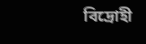বিদ্রোহী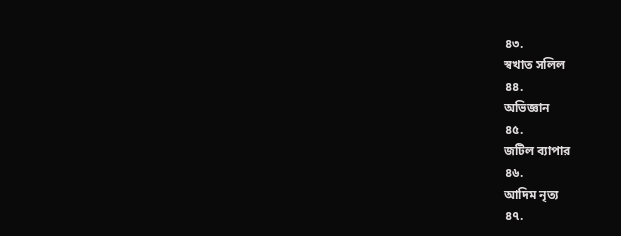৪৩.
স্বখাত সলিল
৪৪.
অভিজ্ঞান
৪৫.
জটিল ব্যাপার
৪৬.
আদিম নৃত্য
৪৭.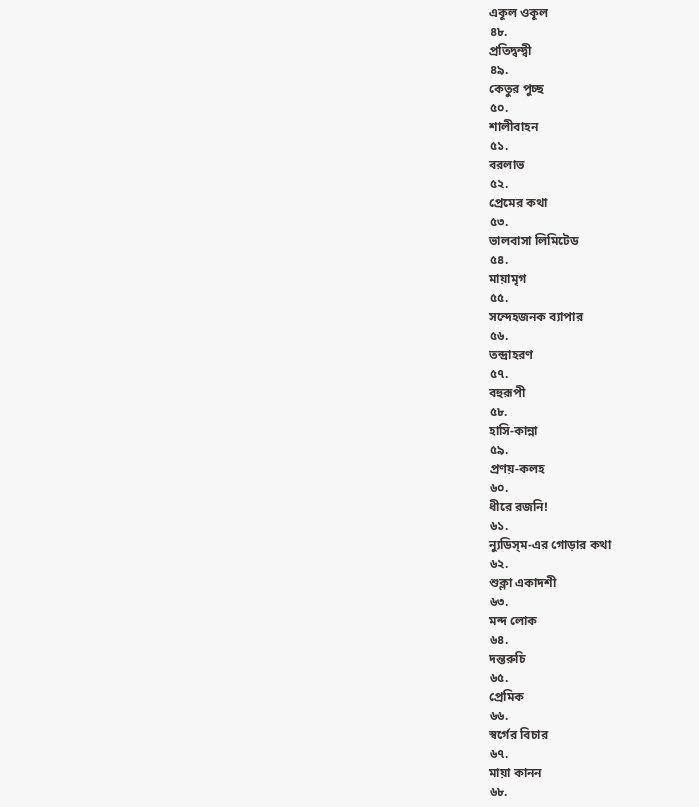একূল ওকূল
৪৮.
প্রতিদ্বন্দ্বী
৪৯.
কেতুর পুচ্ছ
৫০.
শালীবাহন
৫১.
বরলাভ
৫২.
প্রেমের কথা
৫৩.
ভালবাসা লিমিটেড
৫৪.
মায়ামৃগ
৫৫.
সন্দেহজনক ব্যাপার
৫৬.
তন্দ্রাহরণ
৫৭.
বহুরূপী
৫৮.
হাসি-কান্না
৫৯.
প্রণয়-কলহ
৬০.
ধীরে রজনি!
৬১.
ন্যুডিস্‌ম-এর গোড়ার কথা
৬২.
শুক্লা একাদশী
৬৩.
মন্দ লোক
৬৪.
দন্তরুচি
৬৫.
প্রেমিক
৬৬.
স্বর্গের বিচার
৬৭.
মায়া কানন
৬৮.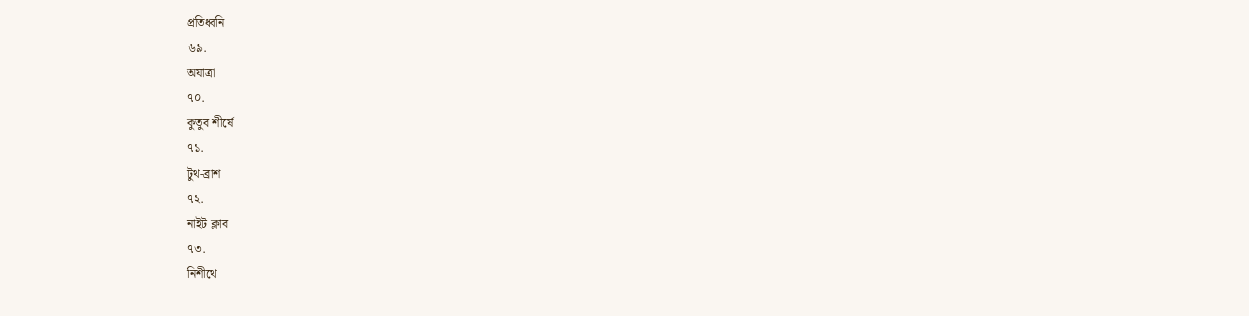প্রতিধ্বনি
৬৯.
অযাত্রা
৭০.
কুতুব শীর্ষে
৭১.
টুথ-ব্রাশ
৭২.
নাইট ক্লাব
৭৩.
নিশীথে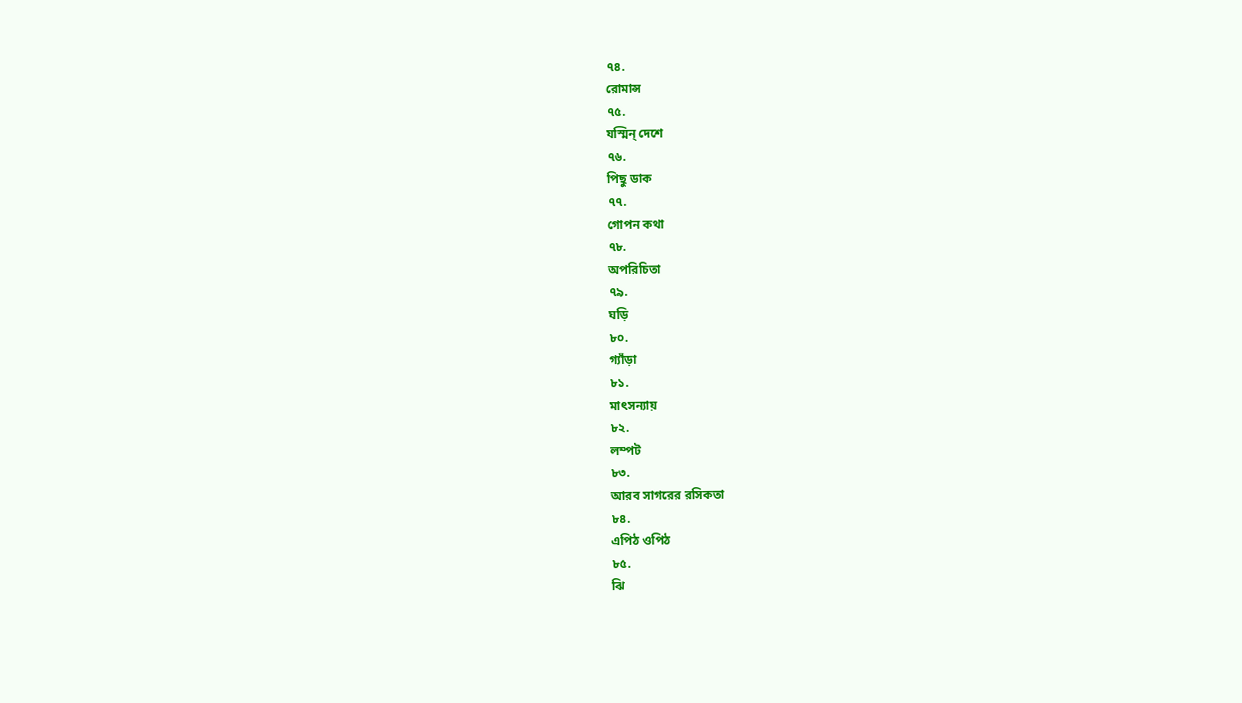৭৪.
রোমান্স
৭৫.
যস্মিন্ দেশে
৭৬.
পিছু ডাক
৭৭.
গোপন কথা
৭৮.
অপরিচিতা
৭৯.
ঘড়ি
৮০.
গ্যাঁড়া
৮১.
মাৎসন্যায়
৮২.
লম্পট
৮৩.
আরব সাগরের রসিকতা
৮৪.
এপিঠ ওপিঠ
৮৫.
ঝি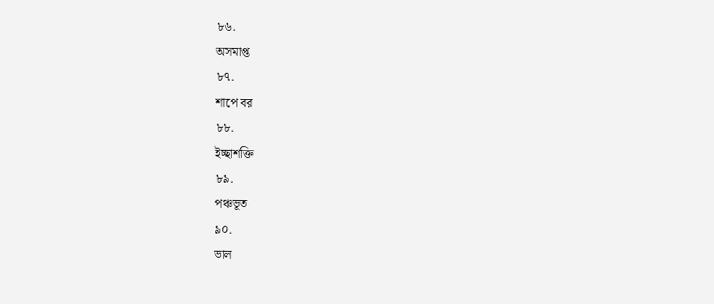৮৬.
অসমাপ্ত
৮৭.
শাপে বর
৮৮.
ইচ্ছাশক্তি
৮৯.
পঞ্চভূত
৯০.
ভাল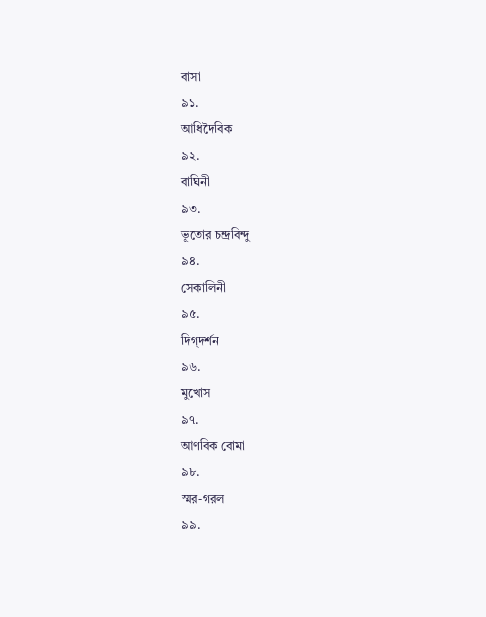বাসা
৯১.
আধিদৈবিক
৯২.
বাঘিনী
৯৩.
ভূতোর চন্দ্রবিন্দু
৯৪.
সেকালিনী
৯৫.
দিগ্‌দর্শন
৯৬.
মুখোস
৯৭.
আণবিক বোমা
৯৮.
স্মর-গরল
৯৯.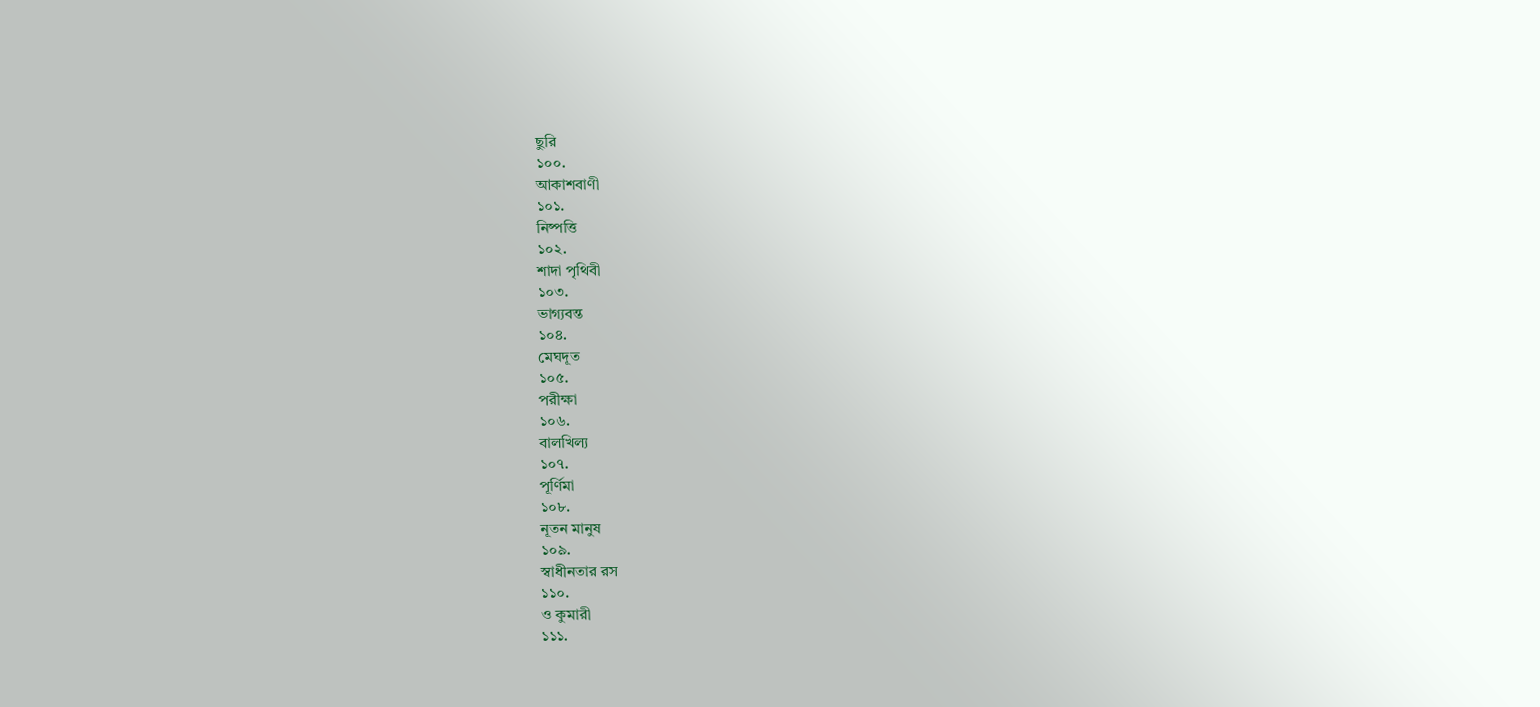ছুরি
১০০.
আকাশবাণী
১০১.
নিষ্পত্তি
১০২.
শাদা পৃথিবী
১০৩.
ভাগ্যবন্ত
১০৪.
মেঘদূত
১০৫.
পরীক্ষা
১০৬.
বালখিল্য
১০৭.
পূর্ণিমা
১০৮.
নূতন মানুষ
১০৯.
স্বাধীনতার রস
১১০.
ও কুমারী
১১১.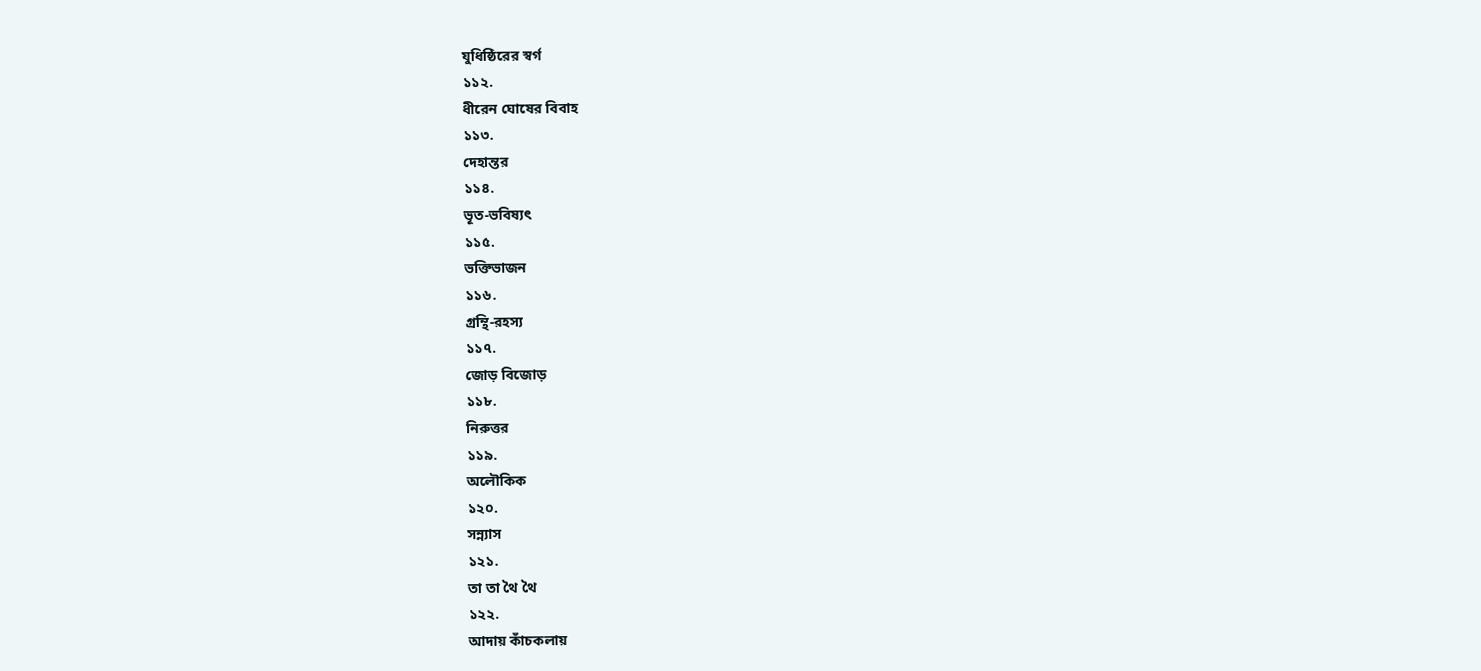যুধিষ্ঠিরের স্বর্গ
১১২.
ধীরেন ঘোষের বিবাহ
১১৩.
দেহান্তর
১১৪.
ভূত-ভবিষ্যৎ
১১৫.
ভক্তিভাজন
১১৬.
গ্রন্থি-রহস্য
১১৭.
জোড় বিজোড়
১১৮.
নিরুত্তর
১১৯.
অলৌকিক
১২০.
সন্ন্যাস
১২১.
তা তা থৈ থৈ
১২২.
আদায় কাঁচকলায়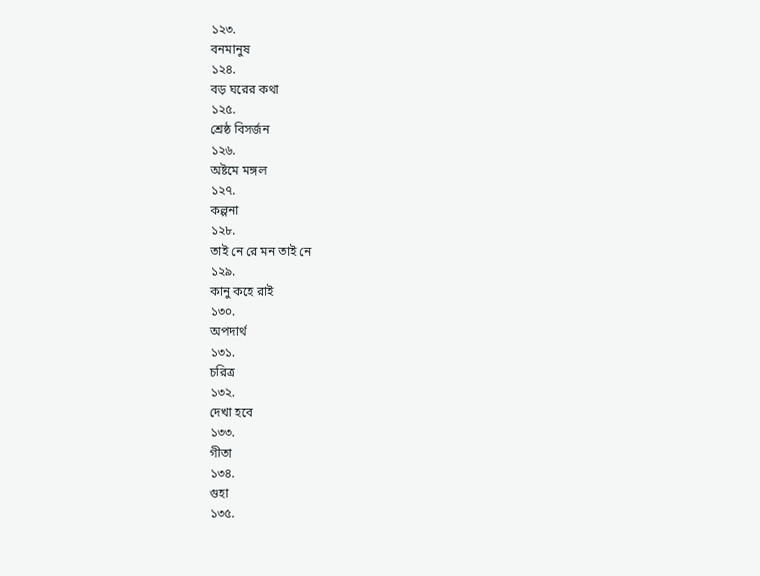১২৩.
বনমানুষ
১২৪.
বড় ঘরের কথা
১২৫.
শ্রেষ্ঠ বিসর্জন
১২৬.
অষ্টমে মঙ্গল
১২৭.
কল্পনা
১২৮.
তাই নে রে মন তাই নে
১২৯.
কানু কহে রাই
১৩০.
অপদার্থ
১৩১.
চরিত্র
১৩২.
দেখা হবে
১৩৩.
গীতা
১৩৪.
গুহা
১৩৫.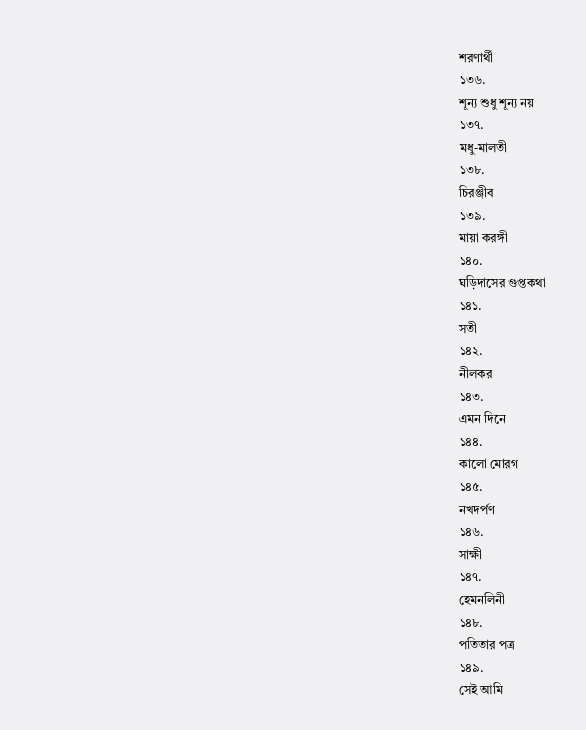শরণার্থী
১৩৬.
শূন্য শুধু শূন্য নয়
১৩৭.
মধু-মালতী
১৩৮.
চিরঞ্জীব
১৩৯.
মায়া করঙ্গী
১৪০.
ঘড়িদাসের গুপ্তকথা
১৪১.
সতী
১৪২.
নীলকর
১৪৩.
এমন দিনে
১৪৪.
কালো মোরগ
১৪৫.
নখদর্পণ
১৪৬.
সাক্ষী
১৪৭.
হেমনলিনী
১৪৮.
পতিতার পত্র
১৪৯.
সেই আমি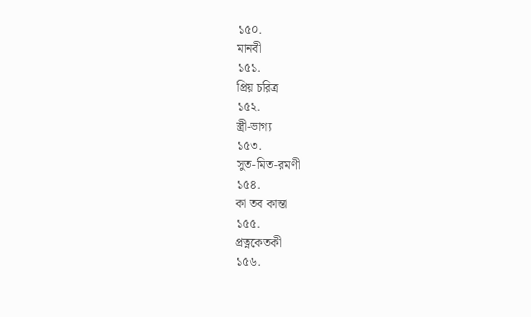১৫০.
মানবী
১৫১.
প্রিয় চরিত্র
১৫২.
স্ত্রী-ভাগ্য
১৫৩.
সুত-মিত-রমণী
১৫৪.
কা তব কান্তা
১৫৫.
প্রত্নকেতকী
১৫৬.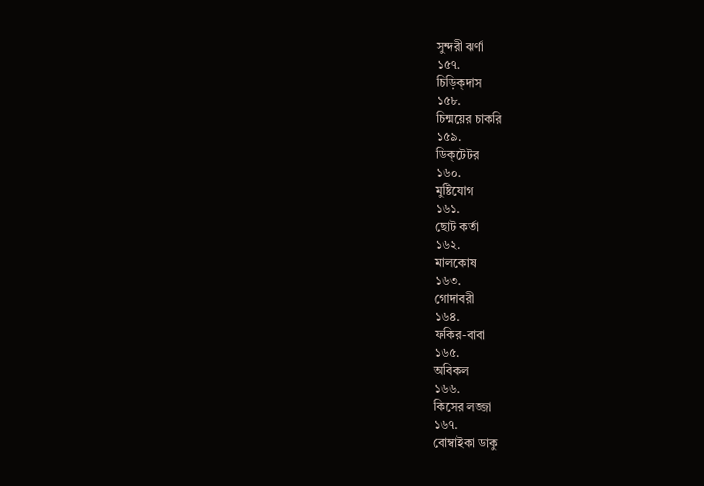সুন্দরী ঝর্ণা
১৫৭.
চিড়িক্‌দাস
১৫৮.
চিন্ময়ের চাকরি
১৫৯.
ডিক্‌টেটর
১৬০.
মুষ্টিযোগ
১৬১.
ছোট কর্তা
১৬২.
মালকোষ
১৬৩.
গোদাবরী
১৬৪.
ফকির-বাবা
১৬৫.
অবিকল
১৬৬.
কিসের লজ্জা
১৬৭.
বোম্বাইকা ডাকু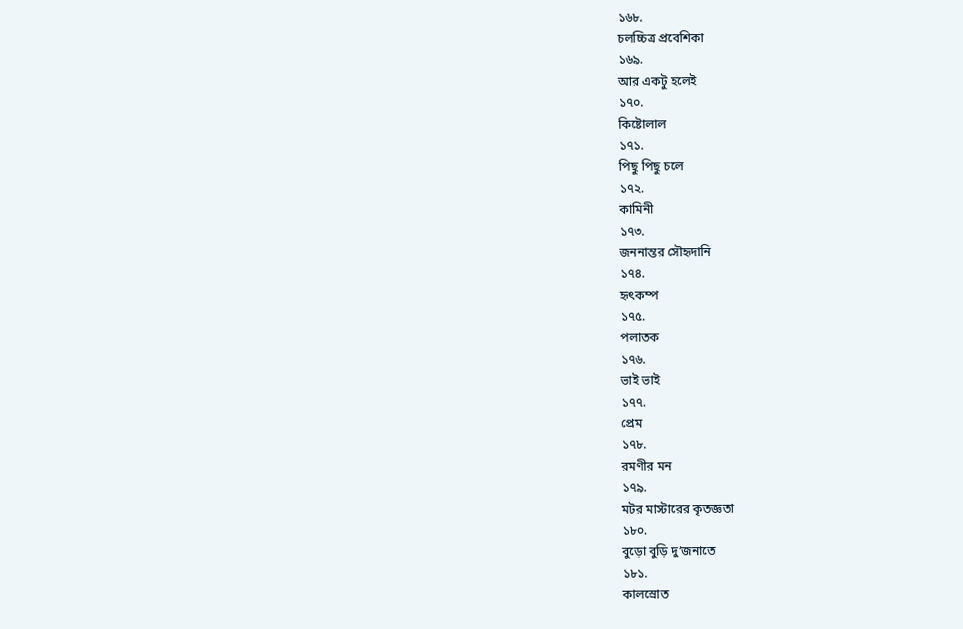১৬৮.
চলচ্চিত্র প্রবেশিকা
১৬৯.
আর একটু হলেই
১৭০.
কিষ্টোলাল
১৭১.
পিছু পিছু চলে
১৭২.
কামিনী
১৭৩.
জননান্তর সৌহৃদানি
১৭৪.
হৃৎকম্প
১৭৫.
পলাতক
১৭৬.
ভাই ভাই
১৭৭.
প্রেম
১৭৮.
রমণীর মন
১৭৯.
মটর মাস্টারের কৃতজ্ঞতা
১৮০.
বুড়ো বুড়ি দু’জনাতে
১৮১.
কালস্রোত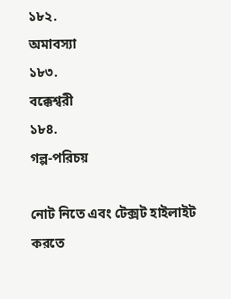১৮২.
অমাবস্যা
১৮৩.
বক্কেশ্বরী
১৮৪.
গল্প-পরিচয়

নোট নিতে এবং টেক্সট হাইলাইট করতে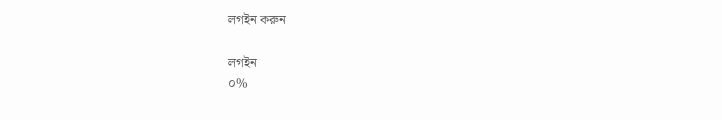লগইন করুন

লগইন
০%